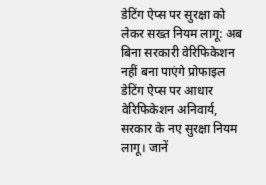डेटिंग ऐप्स पर सुरक्षा को लेकर सख्त नियम लागू: अब बिना सरकारी वेरिफिकेशन नहीं बना पाएंगे प्रोफाइल
डेटिंग ऐप्स पर आधार वेरिफिकेशन अनिवार्य, सरकार के नए सुरक्षा नियम लागू। जानें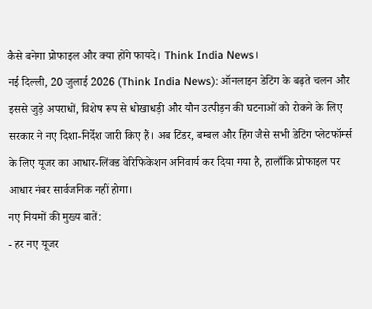कैसे बनेगा प्रोफाइल और क्या होंगे फायदे। Think India News।
नई दिल्ली, 20 जुलाई 2026 (Think India News): ऑनलाइन डेटिंग के बढ़ते चलन और इससे जुड़े अपराधों, विशेष रूप से धोखाधड़ी और यौन उत्पीड़न की घटनाओं को रोकने के लिए सरकार ने नए दिशा-निर्देश जारी किए हैं। अब टिंडर, बम्बल और हिंग जैसे सभी डेटिंग प्लेटफॉर्म्स के लिए यूजर का आधार-लिंक्ड वेरिफिकेशन अनिवार्य कर दिया गया है, हालाँकि प्रोफाइल पर आधार नंबर सार्वजनिक नहीं होगा।
नए नियमों की मुख्य बातें:
- हर नए यूजर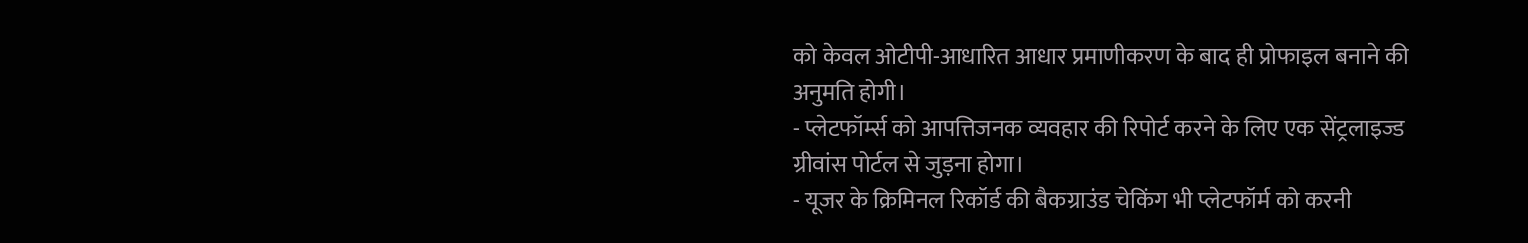को केवल ओटीपी-आधारित आधार प्रमाणीकरण के बाद ही प्रोफाइल बनाने की अनुमति होगी।
- प्लेटफॉर्म्स को आपत्तिजनक व्यवहार की रिपोर्ट करने के लिए एक सेंट्रलाइज्ड ग्रीवांस पोर्टल से जुड़ना होगा।
- यूजर के क्रिमिनल रिकॉर्ड की बैकग्राउंड चेकिंग भी प्लेटफॉर्म को करनी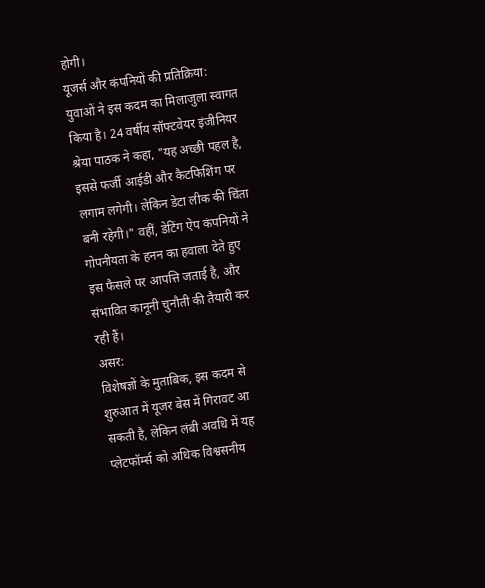होगी।
यूजर्स और कंपनियों की प्रतिक्रिया:
युवाओं ने इस कदम का मिलाजुला स्वागत किया है। 24 वर्षीय सॉफ्टवेयर इंजीनियर श्रेया पाठक ने कहा, "यह अच्छी पहल है, इससे फर्जी आईडी और कैटफिशिंग पर लगाम लगेगी। लेकिन डेटा लीक की चिंता बनी रहेगी।" वहीं, डेटिंग ऐप कंपनियों ने गोपनीयता के हनन का हवाला देते हुए इस फैसले पर आपत्ति जताई है, और संभावित कानूनी चुनौती की तैयारी कर रही हैं।
असर:
विशेषज्ञों के मुताबिक, इस कदम से शुरुआत में यूजर बेस में गिरावट आ सकती है, लेकिन लंबी अवधि में यह प्लेटफॉर्म्स को अधिक विश्वसनीय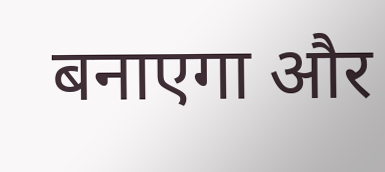बनाएगा और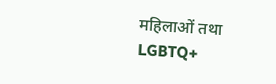महिलाओं तथा LGBTQ+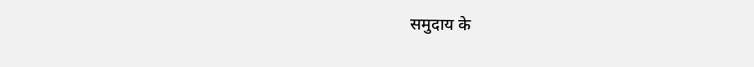समुदाय के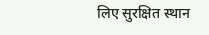लिए सुरक्षित स्थान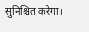सुनिश्चित करेगा।